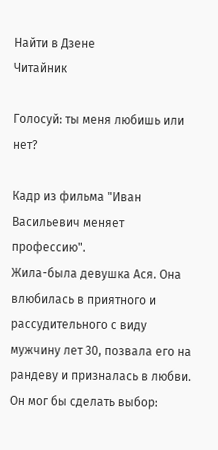Найти в Дзене
Читайник

Голосуй: ты меня любишь или нет?

Кадр из фильма "Иван Васильевич меняет профессию".
Жила-была девушка Ася. Она влюбилась в приятного и рассудительного с виду мужчину лет 30, позвала его на рандеву и призналась в любви. Он мог бы сделать выбор: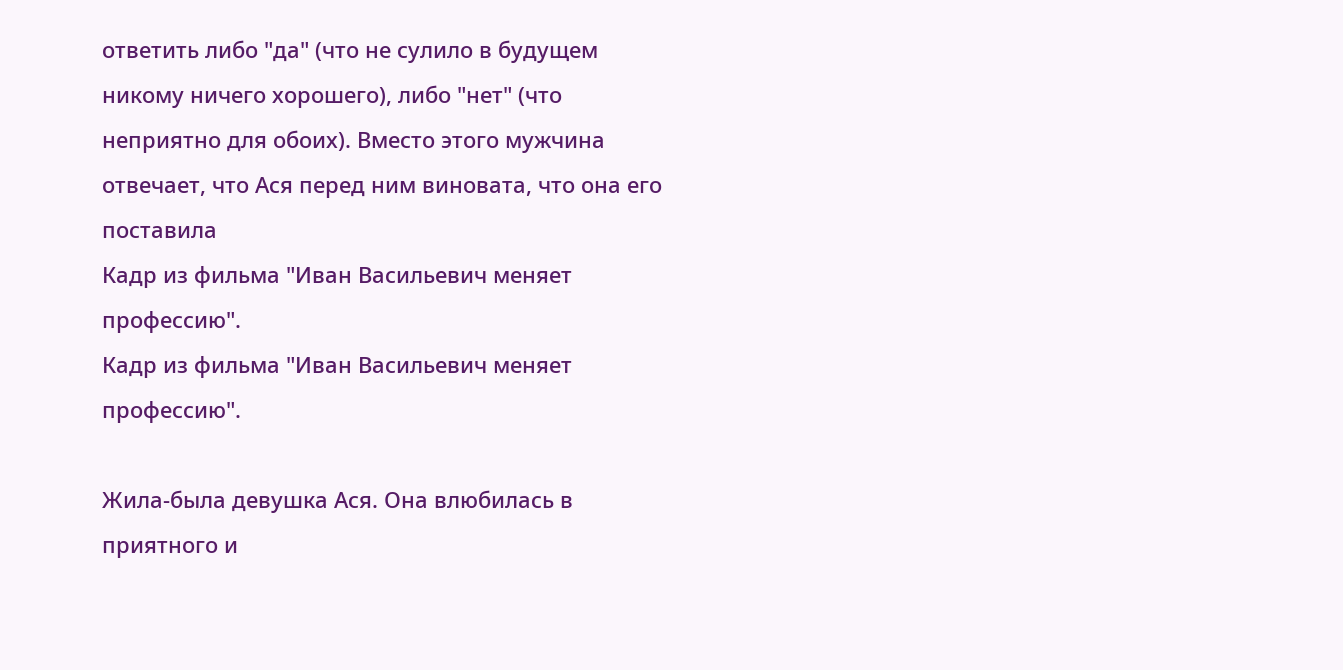ответить либо "да" (что не сулило в будущем никому ничего хорошего), либо "нет" (что неприятно для обоих). Вместо этого мужчина отвечает, что Ася перед ним виновата, что она его поставила
Кадр из фильма "Иван Васильевич меняет профессию".
Кадр из фильма "Иван Васильевич меняет профессию".

Жила-была девушка Ася. Она влюбилась в приятного и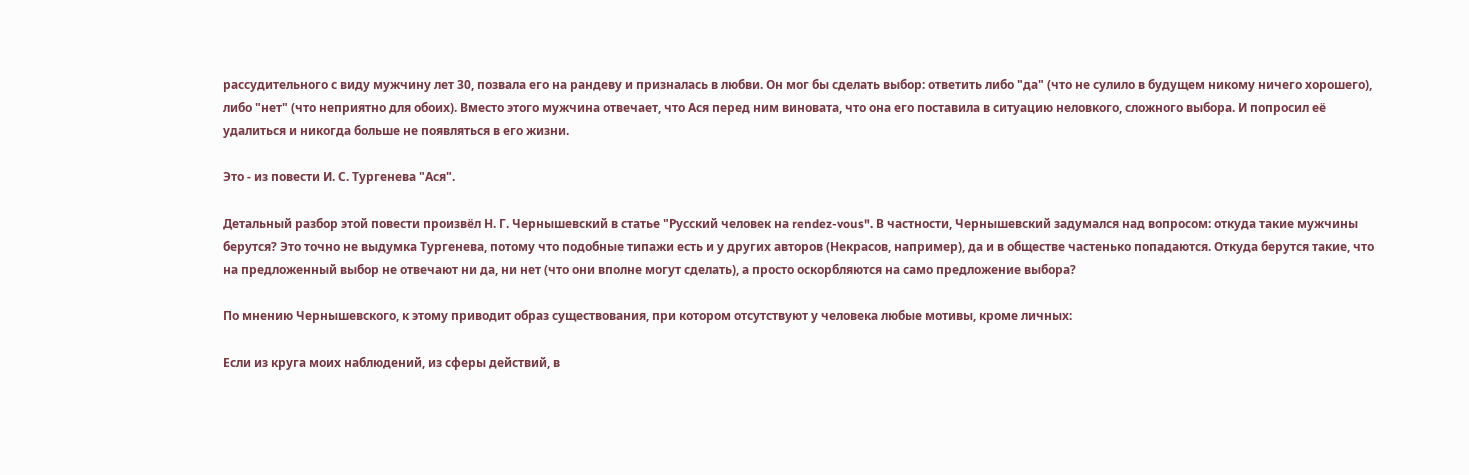рассудительного с виду мужчину лет 30, позвала его на рандеву и призналась в любви. Он мог бы сделать выбор: ответить либо "да" (что не сулило в будущем никому ничего хорошего), либо "нет" (что неприятно для обоих). Вместо этого мужчина отвечает, что Ася перед ним виновата, что она его поставила в ситуацию неловкого, сложного выбора. И попросил её удалиться и никогда больше не появляться в его жизни.

Это - из повести И. С. Тургенева "Ася".

Детальный разбор этой повести произвёл Н. Г. Чернышевский в статье "Русский человек на rendez-vous". В частности, Чернышевский задумался над вопросом: откуда такие мужчины берутся? Это точно не выдумка Тургенева, потому что подобные типажи есть и у других авторов (Некрасов, например), да и в обществе частенько попадаются. Откуда берутся такие, что на предложенный выбор не отвечают ни да, ни нет (что они вполне могут сделать), а просто оскорбляются на само предложение выбора?

По мнению Чернышевского, к этому приводит образ существования, при котором отсутствуют у человека любые мотивы, кроме личных:

Если из круга моих наблюдений, из сферы действий, в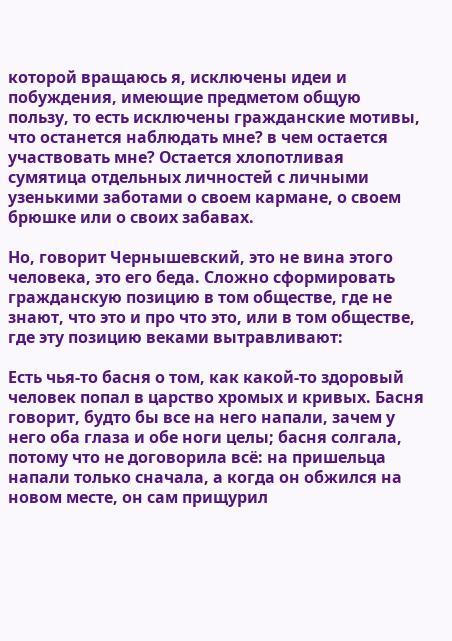которой вращаюсь я, исключены идеи и побуждения, имеющие предметом общую пользу, то есть исключены гражданские мотивы, что останется наблюдать мне? в чем остается участвовать мне? Остается хлопотливая сумятица отдельных личностей с личными узенькими заботами о своем кармане, о своем брюшке или о своих забавах.

Но, говорит Чернышевский, это не вина этого человека, это его беда. Сложно сформировать гражданскую позицию в том обществе, где не знают, что это и про что это, или в том обществе, где эту позицию веками вытравливают:

Есть чья-то басня о том, как какой-то здоровый человек попал в царство хромых и кривых. Басня говорит, будто бы все на него напали, зачем у него оба глаза и обе ноги целы; басня солгала, потому что не договорила всё: на пришельца напали только сначала, а когда он обжился на новом месте, он сам прищурил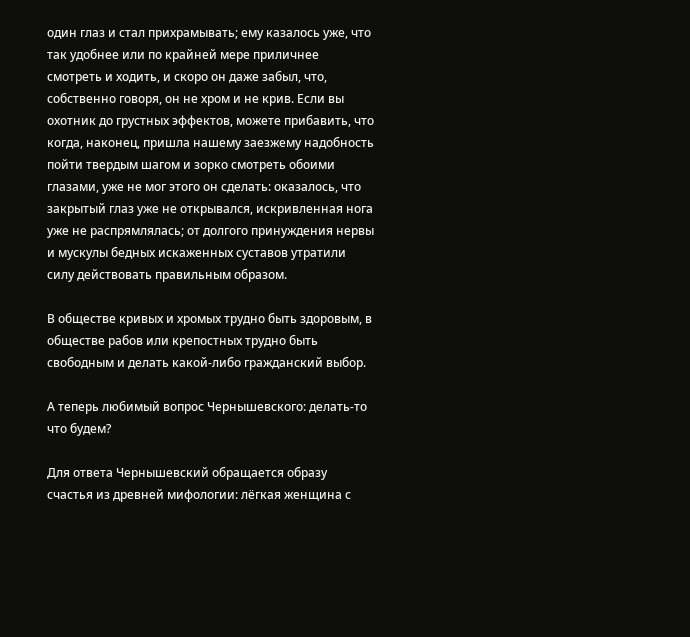один глаз и стал прихрамывать; ему казалось уже, что так удобнее или по крайней мере приличнее смотреть и ходить, и скоро он даже забыл, что, собственно говоря, он не хром и не крив. Если вы охотник до грустных эффектов, можете прибавить, что когда, наконец, пришла нашему заезжему надобность пойти твердым шагом и зорко смотреть обоими глазами, уже не мог этого он сделать: оказалось, что закрытый глаз уже не открывался, искривленная нога уже не распрямлялась; от долгого принуждения нервы и мускулы бедных искаженных суставов утратили силу действовать правильным образом.

В обществе кривых и хромых трудно быть здоровым, в обществе рабов или крепостных трудно быть свободным и делать какой-либо гражданский выбор.

А теперь любимый вопрос Чернышевского: делать-то что будем?

Для ответа Чернышевский обращается образу счастья из древней мифологии: лёгкая женщина с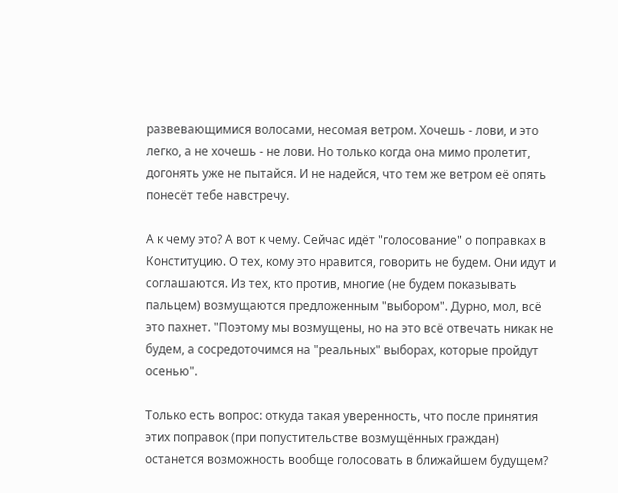развевающимися волосами, несомая ветром. Хочешь - лови, и это легко, а не хочешь - не лови. Но только когда она мимо пролетит, догонять уже не пытайся. И не надейся, что тем же ветром её опять понесёт тебе навстречу.

А к чему это? А вот к чему. Сейчас идёт "голосование" о поправках в Конституцию. О тех, кому это нравится, говорить не будем. Они идут и соглашаются. Из тех, кто против, многие (не будем показывать пальцем) возмущаются предложенным "выбором". Дурно, мол, всё это пахнет. "Поэтому мы возмущены, но на это всё отвечать никак не будем, а сосредоточимся на "реальных" выборах, которые пройдут осенью".

Только есть вопрос: откуда такая уверенность, что после принятия этих поправок (при попустительстве возмущённых граждан) останется возможность вообще голосовать в ближайшем будущем?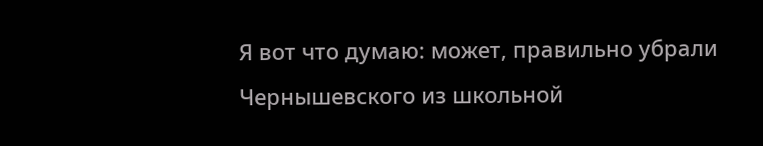Я вот что думаю: может, правильно убрали Чернышевского из школьной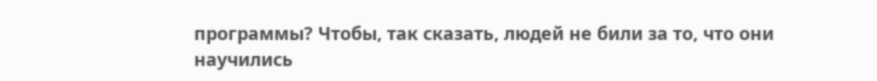программы? Чтобы, так сказать, людей не били за то, что они научились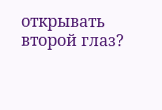открывать второй глаз?